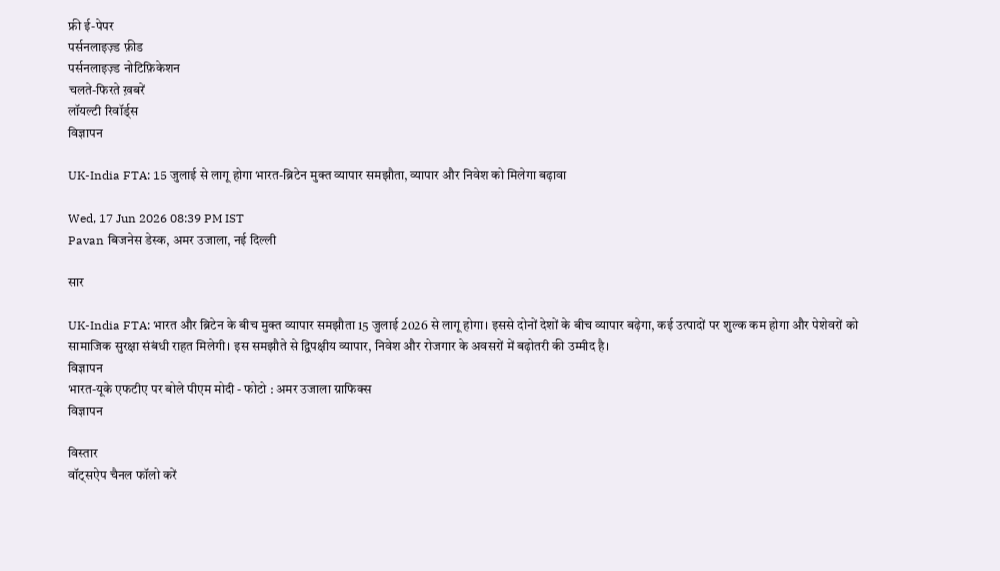फ्री ई-पेपर
पर्सनलाइज़्ड फ़ीड
पर्सनलाइज़्ड नोटिफ़िकेशन
चलते-फिरते ख़बरें
लॉयल्टी रिवॉर्ड्स
विज्ञापन

UK-India FTA: 15 जुलाई से लागू होगा भारत-ब्रिटेन मुक्त व्यापार समझौता, व्यापार और निवेश को मिलेगा बढ़ावा

Wed, 17 Jun 2026 08:39 PM IST
Pavan बिजनेस डेस्क, अमर उजाला, नई दिल्ली

सार

UK-India FTA: भारत और ब्रिटेन के बीच मुक्त व्यापार समझौता 15 जुलाई 2026 से लागू होगा। इससे दोनों देशों के बीच व्यापार बढ़ेगा, कई उत्पादों पर शुल्क कम होगा और पेशेवरों को सामाजिक सुरक्षा संबंधी राहत मिलेगी। इस समझौते से द्विपक्षीय व्यापार, निवेश और रोजगार के अवसरों में बढ़ोतरी की उम्मीद है।
विज्ञापन
भारत-यूके एफटीए पर बोले पीएम मोदी - फोटो : अमर उजाला ग्राफिक्स
विज्ञापन

विस्तार
वॉट्सऐप चैनल फॉलो करें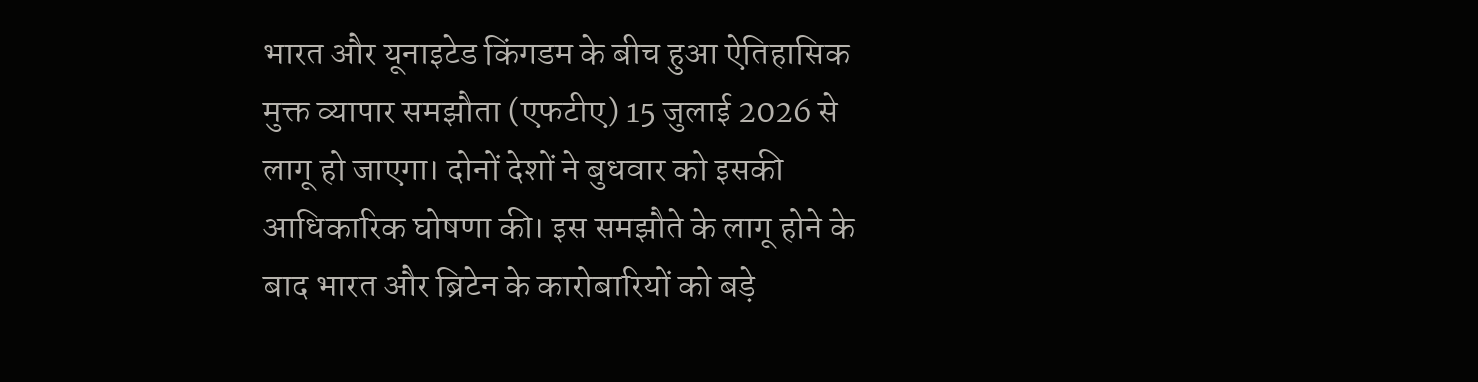भारत और यूनाइटेड किंगडम के बीच हुआ ऐतिहासिक मुक्त व्यापार समझौता (एफटीए) 15 जुलाई 2026 से लागू हो जाएगा। दोनों देशों ने बुधवार को इसकी आधिकारिक घोषणा की। इस समझौते के लागू होने के बाद भारत और ब्रिटेन के कारोबारियों को बड़े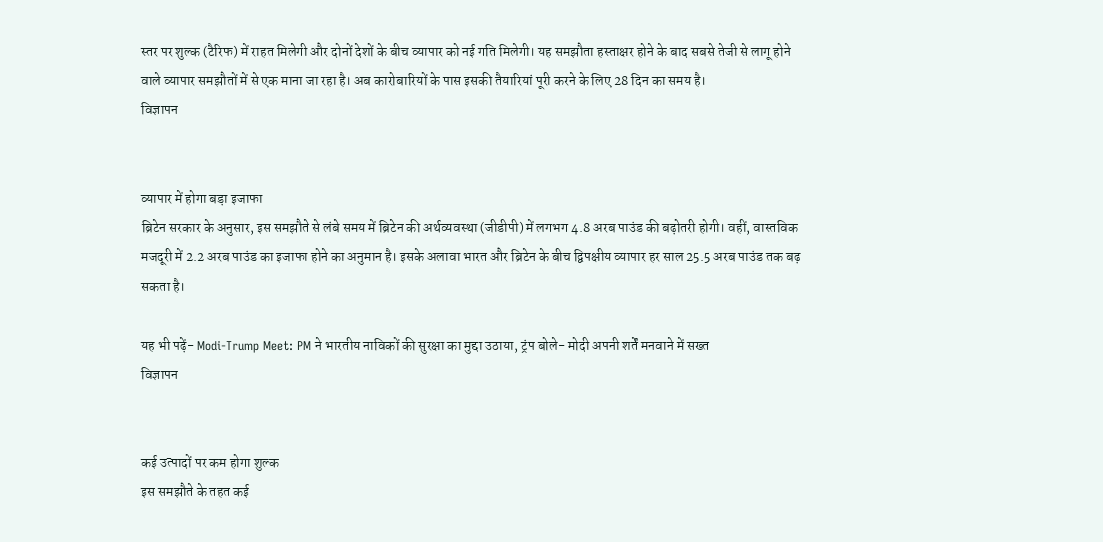स्तर पर शुल्क (टैरिफ) में राहत मिलेगी और दोनों देशों के बीच व्यापार को नई गति मिलेगी। यह समझौता हस्ताक्षर होने के बाद सबसे तेजी से लागू होने वाले व्यापार समझौतों में से एक माना जा रहा है। अब कारोबारियों के पास इसकी तैयारियां पूरी करने के लिए 28 दिन का समय है।
विज्ञापन


व्यापार में होगा बड़ा इजाफा
ब्रिटेन सरकार के अनुसार, इस समझौते से लंबे समय में ब्रिटेन की अर्थव्यवस्था (जीडीपी) में लगभग 4.8 अरब पाउंड की बढ़ोतरी होगी। वहीं, वास्तविक मजदूरी में 2.2 अरब पाउंड का इजाफा होने का अनुमान है। इसके अलावा भारत और ब्रिटेन के बीच द्विपक्षीय व्यापार हर साल 25.5 अरब पाउंड तक बढ़ सकता है।

यह भी पढ़ें- Modi-Trump Meet: PM ने भारतीय नाविकों की सुरक्षा का मुद्दा उठाया, ट्रंप बोले- मोदी अपनी शर्तें मनवाने में सख्त
विज्ञापन


कई उत्पादों पर कम होगा शुल्क
इस समझौते के तहत कई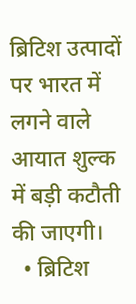ब्रिटिश उत्पादों पर भारत में लगने वाले आयात शुल्क में बड़ी कटौती की जाएगी।
  • ब्रिटिश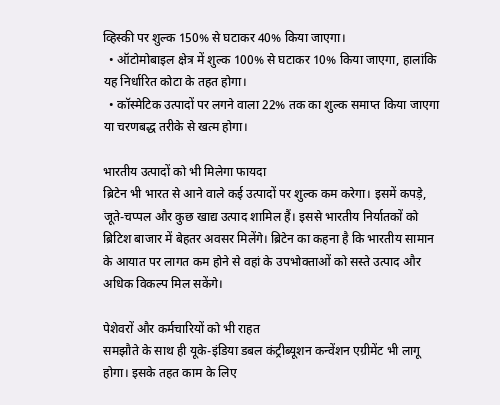व्हिस्की पर शुल्क 150% से घटाकर 40% किया जाएगा।
  • ऑटोमोबाइल क्षेत्र में शुल्क 100% से घटाकर 10% किया जाएगा, हालांकि यह निर्धारित कोटा के तहत होगा।
  • कॉस्मेटिक उत्पादों पर लगने वाला 22% तक का शुल्क समाप्त किया जाएगा या चरणबद्ध तरीके से खत्म होगा।

भारतीय उत्पादों को भी मिलेगा फायदा
ब्रिटेन भी भारत से आने वाले कई उत्पादों पर शुल्क कम करेगा। इसमें कपड़े, जूते-चप्पल और कुछ खाद्य उत्पाद शामिल हैं। इससे भारतीय निर्यातकों को ब्रिटिश बाजार में बेहतर अवसर मिलेंगे। ब्रिटेन का कहना है कि भारतीय सामान के आयात पर लागत कम होने से वहां के उपभोक्ताओं को सस्ते उत्पाद और अधिक विकल्प मिल सकेंगे।

पेशेवरों और कर्मचारियों को भी राहत
समझौते के साथ ही यूके-इंडिया डबल कंट्रीब्यूशन कन्वेंशन एग्रीमेंट भी लागू होगा। इसके तहत काम के लिए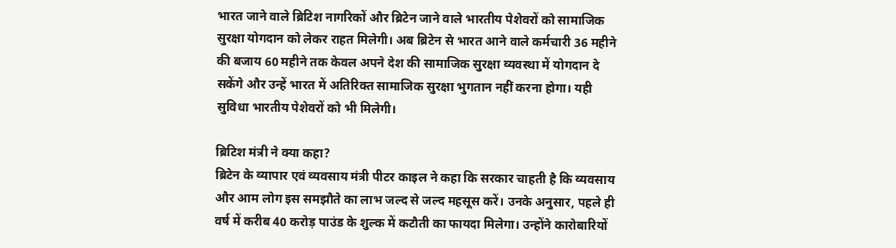भारत जाने वाले ब्रिटिश नागरिकों और ब्रिटेन जाने वाले भारतीय पेशेवरों को सामाजिक सुरक्षा योगदान को लेकर राहत मिलेगी। अब ब्रिटेन से भारत आने वाले कर्मचारी 36 महीने की बजाय 60 महीने तक केवल अपने देश की सामाजिक सुरक्षा व्यवस्था में योगदान दे सकेंगे और उन्हें भारत में अतिरिक्त सामाजिक सुरक्षा भुगतान नहीं करना होगा। यही सुविधा भारतीय पेशेवरों को भी मिलेगी।

ब्रिटिश मंत्री ने क्या कहा?
ब्रिटेन के व्यापार एवं व्यवसाय मंत्री पीटर काइल ने कहा कि सरकार चाहती है कि व्यवसाय और आम लोग इस समझौते का लाभ जल्द से जल्द महसूस करें। उनके अनुसार, पहले ही वर्ष में करीब 40 करोड़ पाउंड के शुल्क में कटौती का फायदा मिलेगा। उन्होंने कारोबारियों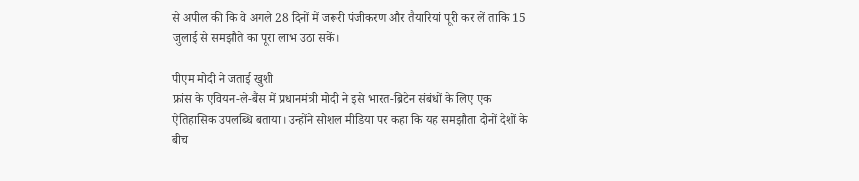से अपील की कि वे अगले 28 दिनों में जरूरी पंजीकरण और तैयारियां पूरी कर लें ताकि 15 जुलाई से समझौते का पूरा लाभ उठा सकें।

पीएम मोदी ने जताई खुशी
फ्रांस के एवियन-ले-बैंस में प्रधानमंत्री मोदी ने इसे भारत-ब्रिटेन संबंधों के लिए एक ऐतिहासिक उपलब्धि बताया। उन्होंने सोशल मीडिया पर कहा कि यह समझौता दोनों देशों के बीच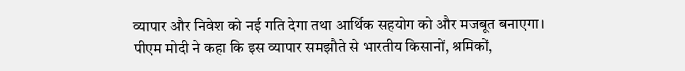व्यापार और निवेश को नई गति देगा तथा आर्थिक सहयोग को और मजबूत बनाएगा।  पीएम मोदी ने कहा कि इस व्यापार समझौते से भारतीय किसानों, श्रमिकों,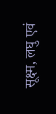सूक्ष्म, लघु एवं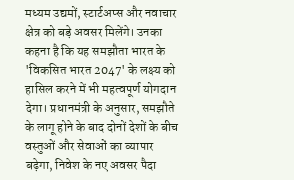मध्यम उद्यमों, स्टार्टअप्स और नवाचार क्षेत्र को बड़े अवसर मिलेंगे। उनका कहना है कि यह समझौता भारत के 'विकसित भारत 2047' के लक्ष्य को हासिल करने में भी महत्वपूर्ण योगदान देगा। प्रधानमंत्री के अनुसार, समझौते के लागू होने के बाद दोनों देशों के बीच वस्तुओं और सेवाओं का व्यापार बढ़ेगा, निवेश के नए अवसर पैदा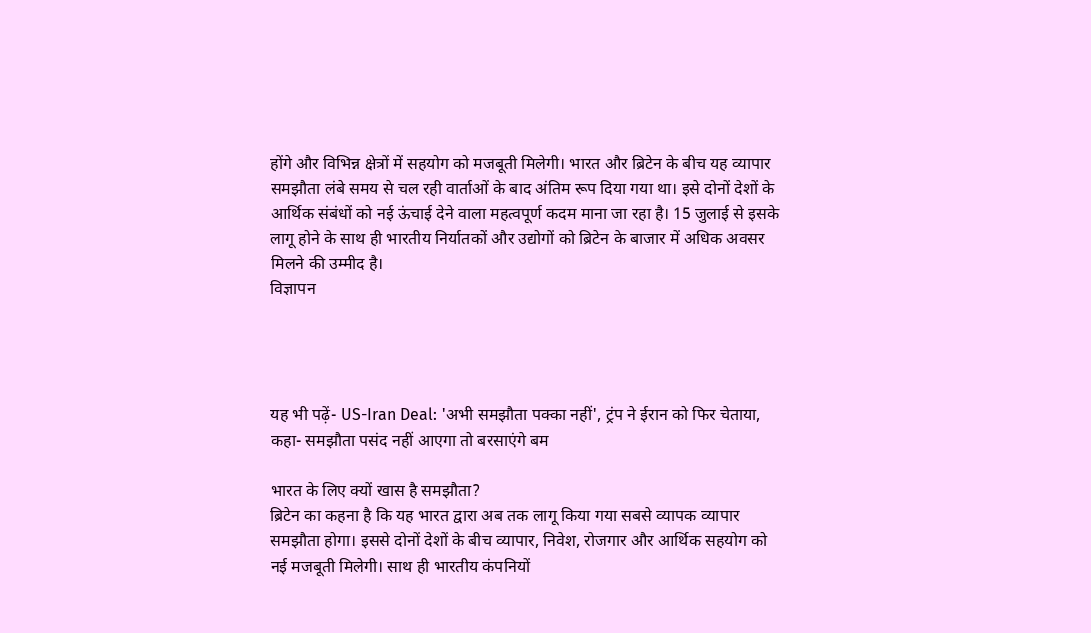होंगे और विभिन्न क्षेत्रों में सहयोग को मजबूती मिलेगी। भारत और ब्रिटेन के बीच यह व्यापार समझौता लंबे समय से चल रही वार्ताओं के बाद अंतिम रूप दिया गया था। इसे दोनों देशों के आर्थिक संबंधों को नई ऊंचाई देने वाला महत्वपूर्ण कदम माना जा रहा है। 15 जुलाई से इसके लागू होने के साथ ही भारतीय निर्यातकों और उद्योगों को ब्रिटेन के बाजार में अधिक अवसर मिलने की उम्मीद है।
विज्ञापन




यह भी पढ़ें- US-Iran Deal: 'अभी समझौता पक्का नहीं', ट्रंप ने ईरान को फिर चेताया, कहा- समझौता पसंद नहीं आएगा तो बरसाएंगे बम

भारत के लिए क्यों खास है समझौता?
ब्रिटेन का कहना है कि यह भारत द्वारा अब तक लागू किया गया सबसे व्यापक व्यापार समझौता होगा। इससे दोनों देशों के बीच व्यापार, निवेश, रोजगार और आर्थिक सहयोग को नई मजबूती मिलेगी। साथ ही भारतीय कंपनियों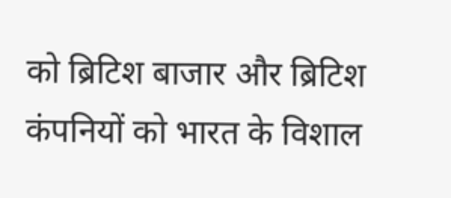को ब्रिटिश बाजार और ब्रिटिश कंपनियों को भारत के विशाल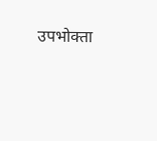उपभोक्ता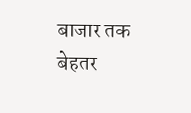बाजार तक बेहतर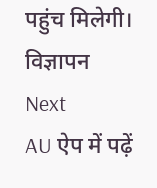पहुंच मिलेगी।
विज्ञापन
Next
AU ऐप में पढ़ें